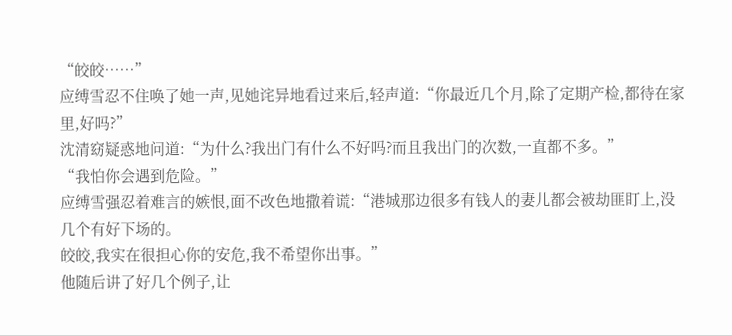“皎皎……”
应缚雪忍不住唤了她一声,见她诧异地看过来后,轻声道:“你最近几个月,除了定期产检,都待在家里,好吗?”
沈清窈疑惑地问道:“为什么?我出门有什么不好吗?而且我出门的次数,一直都不多。”
“我怕你会遇到危险。”
应缚雪强忍着难言的嫉恨,面不改色地撒着谎:“港城那边很多有钱人的妻儿都会被劫匪盯上,没几个有好下场的。
皎皎,我实在很担心你的安危,我不希望你出事。”
他随后讲了好几个例子,让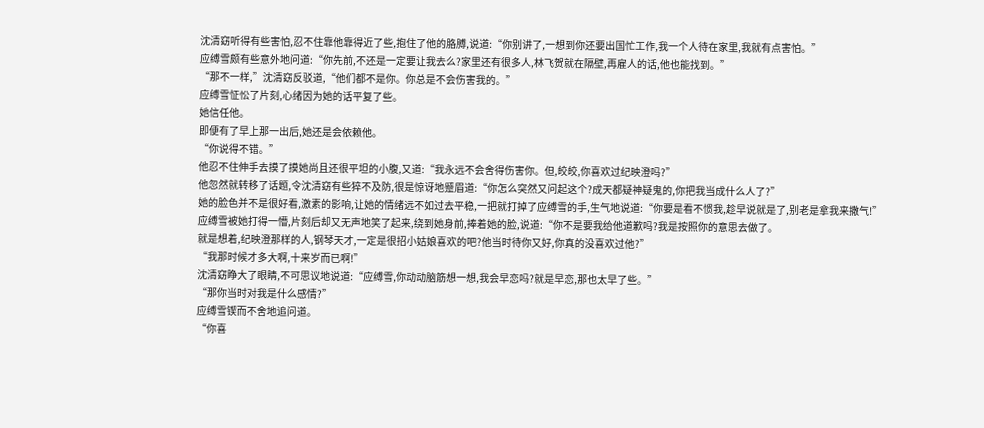沈清窈听得有些害怕,忍不住靠他靠得近了些,抱住了他的胳膊,说道:“你别讲了,一想到你还要出国忙工作,我一个人待在家里,我就有点害怕。”
应缚雪颇有些意外地问道:“你先前,不还是一定要让我去么?家里还有很多人,林飞贺就在隔壁,再雇人的话,他也能找到。”
“那不一样,”沈清窈反驳道,“他们都不是你。你总是不会伤害我的。”
应缚雪怔忪了片刻,心绪因为她的话平复了些。
她信任他。
即便有了早上那一出后,她还是会依赖他。
“你说得不错。”
他忍不住伸手去摸了摸她尚且还很平坦的小腹,又道:“我永远不会舍得伤害你。但,皎皎,你喜欢过纪映澄吗?”
他忽然就转移了话题,令沈清窈有些猝不及防,很是惊讶地蹙眉道:“你怎么突然又问起这个?成天都疑神疑鬼的,你把我当成什么人了?”
她的脸色并不是很好看,激素的影响,让她的情绪远不如过去平稳,一把就打掉了应缚雪的手,生气地说道:“你要是看不惯我,趁早说就是了,别老是拿我来撒气!”
应缚雪被她打得一懵,片刻后却又无声地笑了起来,绕到她身前,捧着她的脸,说道:“你不是要我给他道歉吗?我是按照你的意思去做了。
就是想着,纪映澄那样的人,钢琴天才,一定是很招小姑娘喜欢的吧?他当时待你又好,你真的没喜欢过他?”
“我那时候才多大啊,十来岁而已啊!”
沈清窈睁大了眼睛,不可思议地说道:“应缚雪,你动动脑筋想一想,我会早恋吗?就是早恋,那也太早了些。”
“那你当时对我是什么感情?”
应缚雪锲而不舍地追问道。
“你喜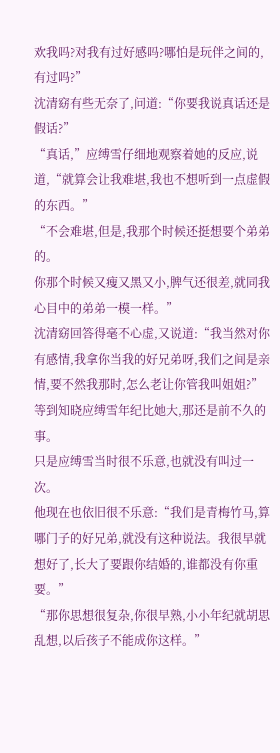欢我吗?对我有过好感吗?哪怕是玩伴之间的,有过吗?”
沈清窈有些无奈了,问道:“你要我说真话还是假话?”
“真话,”应缚雪仔细地观察着她的反应,说道,“就算会让我难堪,我也不想听到一点虚假的东西。”
“不会难堪,但是,我那个时候还挺想要个弟弟的。
你那个时候又瘦又黑又小,脾气还很差,就同我心目中的弟弟一模一样。”
沈清窈回答得毫不心虚,又说道:“我当然对你有感情,我拿你当我的好兄弟呀,我们之间是亲情,要不然我那时,怎么老让你管我叫姐姐?”
等到知晓应缚雪年纪比她大,那还是前不久的事。
只是应缚雪当时很不乐意,也就没有叫过一次。
他现在也依旧很不乐意:“我们是青梅竹马,算哪门子的好兄弟,就没有这种说法。我很早就想好了,长大了要跟你结婚的,谁都没有你重要。”
“那你思想很复杂,你很早熟,小小年纪就胡思乱想,以后孩子不能成你这样。”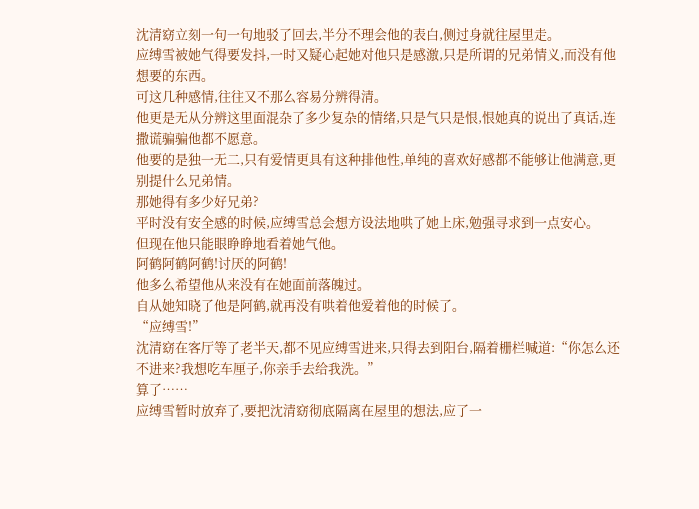沈清窈立刻一句一句地驳了回去,半分不理会他的表白,侧过身就往屋里走。
应缚雪被她气得要发抖,一时又疑心起她对他只是感激,只是所谓的兄弟情义,而没有他想要的东西。
可这几种感情,往往又不那么容易分辨得清。
他更是无从分辨这里面混杂了多少复杂的情绪,只是气只是恨,恨她真的说出了真话,连撒谎骗骗他都不愿意。
他要的是独一无二,只有爱情更具有这种排他性,单纯的喜欢好感都不能够让他满意,更别提什么兄弟情。
那她得有多少好兄弟?
平时没有安全感的时候,应缚雪总会想方设法地哄了她上床,勉强寻求到一点安心。
但现在他只能眼睁睁地看着她气他。
阿鹤阿鹤阿鹤!讨厌的阿鹤!
他多么希望他从来没有在她面前落魄过。
自从她知晓了他是阿鹤,就再没有哄着他爱着他的时候了。
“应缚雪!”
沈清窈在客厅等了老半天,都不见应缚雪进来,只得去到阳台,隔着栅栏喊道:“你怎么还不进来?我想吃车厘子,你亲手去给我洗。”
算了……
应缚雪暂时放弃了,要把沈清窈彻底隔离在屋里的想法,应了一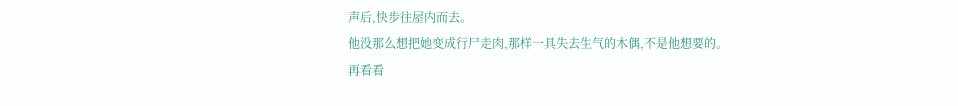声后,快步往屋内而去。
他没那么想把她变成行尸走肉,那样一具失去生气的木偶,不是他想要的。
再看看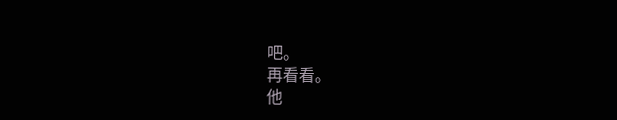吧。
再看看。
他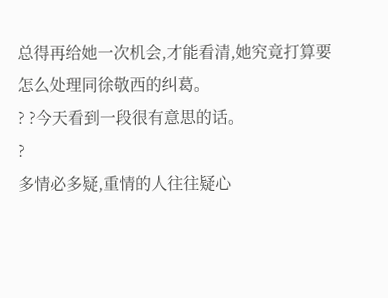总得再给她一次机会,才能看清,她究竟打算要怎么处理同徐敬西的纠葛。
? ?今天看到一段很有意思的话。
?
多情必多疑,重情的人往往疑心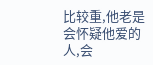比较重,他老是会怀疑他爱的人,会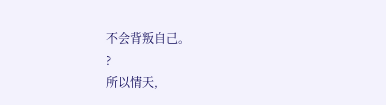不会背叛自己。
?
所以情天,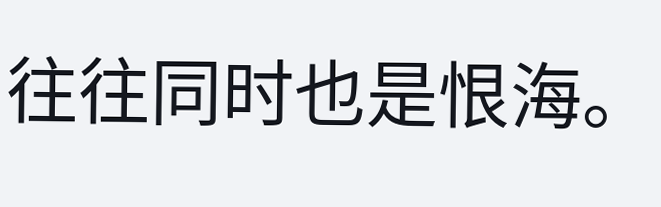往往同时也是恨海。